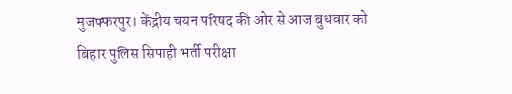मुजफ्फरपुर। केंद्रीय चयन परिषद की ओर से आज बुधवार को बिहार पुलिस सिपाही भर्ती परीक्षा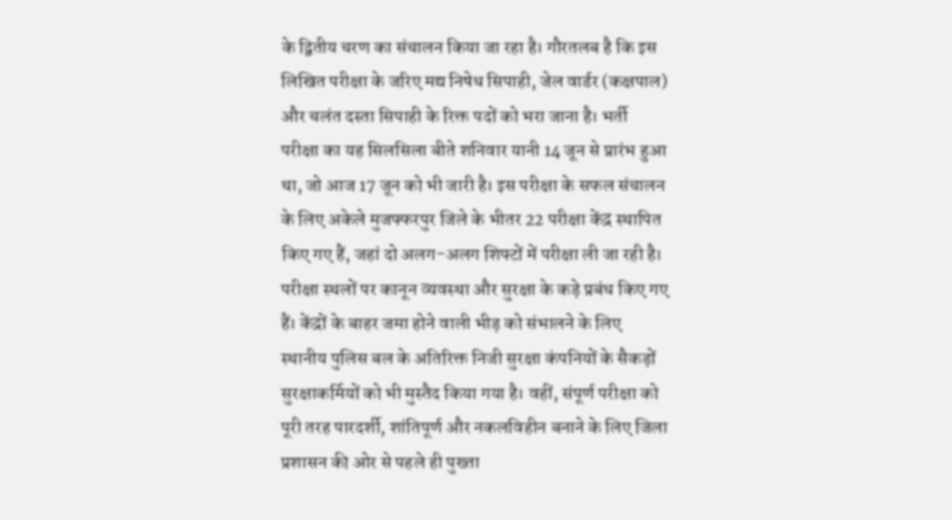के द्वितीय चरण का संचालन किया जा रहा है। गौरतलब है कि इस लिखित परीक्षा के जरिए मद्य निषेध सिपाही, जेल वार्डर (कक्षपाल) और चलंत दस्ता सिपाही के रिक्त पदों को भरा जाना है। भर्ती परीक्षा का यह सिलसिला बीते शनिवार यानी 14 जून से प्रारंभ हुआ था, जो आज 17 जून को भी जारी है। इस परीक्षा के सफल संचालन के लिए अकेले मुजफ्फरपुर जिले के भीतर 22 परीक्षा केंद्र स्थापित किए गए हैं, जहां दो अलग-अलग शिफ्टों में परीक्षा ली जा रही है। परीक्षा स्थलों पर कानून व्यवस्था और सुरक्षा के कड़े प्रबंध किए गए हैं। केंद्रों के बाहर जमा होने वाली भीड़ को संभालने के लिए स्थानीय पुलिस बल के अतिरिक्त निजी सुरक्षा कंपनियों के सैकड़ों सुरक्षाकर्मियों को भी मुस्तैद किया गया है। वहीं, संपूर्ण परीक्षा को पूरी तरह पारदर्शी, शांतिपूर्ण और नकलविहीन बनाने के लिए जिला प्रशासन की ओर से पहले ही पुख्ता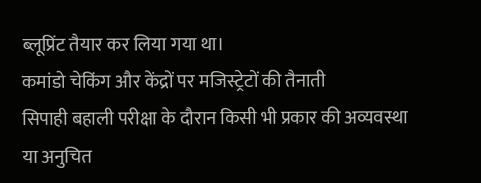ब्लूप्रिंट तैयार कर लिया गया था।
कमांडो चेकिंग और केंद्रों पर मजिस्ट्रेटों की तैनाती
सिपाही बहाली परीक्षा के दौरान किसी भी प्रकार की अव्यवस्था या अनुचित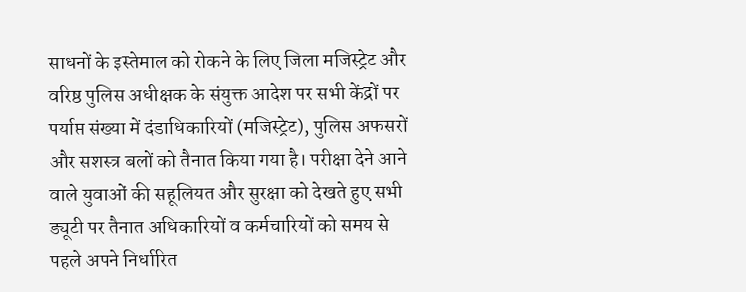साधनों के इस्तेमाल को रोकने के लिए जिला मजिस्ट्रेट और वरिष्ठ पुलिस अधीक्षक के संयुक्त आदेश पर सभी केंद्रों पर पर्याप्त संख्या में दंडाधिकारियों (मजिस्ट्रेट), पुलिस अफसरों और सशस्त्र बलों को तैनात किया गया है। परीक्षा देने आने वाले युवाओं की सहूलियत और सुरक्षा को देखते हुए सभी ड्यूटी पर तैनात अधिकारियों व कर्मचारियों को समय से पहले अपने निर्धारित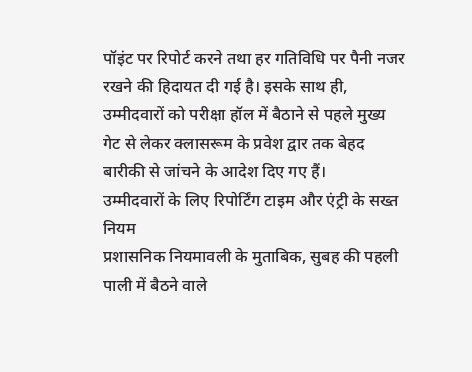पॉइंट पर रिपोर्ट करने तथा हर गतिविधि पर पैनी नजर रखने की हिदायत दी गई है। इसके साथ ही, उम्मीदवारों को परीक्षा हॉल में बैठाने से पहले मुख्य गेट से लेकर क्लासरूम के प्रवेश द्वार तक बेहद बारीकी से जांचने के आदेश दिए गए हैं।
उम्मीदवारों के लिए रिपोर्टिंग टाइम और एंट्री के सख्त नियम
प्रशासनिक नियमावली के मुताबिक, सुबह की पहली पाली में बैठने वाले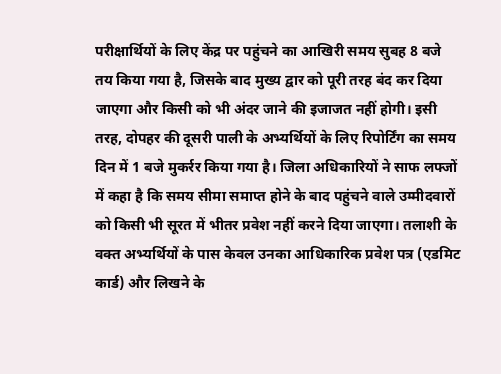परीक्षार्थियों के लिए केंद्र पर पहुंचने का आखिरी समय सुबह 8 बजे तय किया गया है, जिसके बाद मुख्य द्वार को पूरी तरह बंद कर दिया जाएगा और किसी को भी अंदर जाने की इजाजत नहीं होगी। इसी तरह, दोपहर की दूसरी पाली के अभ्यर्थियों के लिए रिपोर्टिंग का समय दिन में 1 बजे मुकर्रर किया गया है। जिला अधिकारियों ने साफ लफ्जों में कहा है कि समय सीमा समाप्त होने के बाद पहुंचने वाले उम्मीदवारों को किसी भी सूरत में भीतर प्रवेश नहीं करने दिया जाएगा। तलाशी के वक्त अभ्यर्थियों के पास केवल उनका आधिकारिक प्रवेश पत्र (एडमिट कार्ड) और लिखने के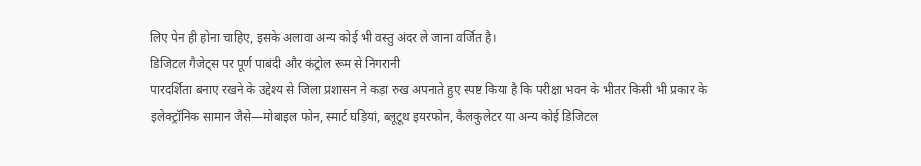लिए पेन ही होना चाहिए, इसके अलावा अन्य कोई भी वस्तु अंदर ले जाना वर्जित है।
डिजिटल गैजेट्स पर पूर्ण पाबंदी और कंट्रोल रूम से निगरानी
पारदर्शिता बनाए रखने के उद्देश्य से जिला प्रशासन ने कड़ा रुख अपनाते हुए स्पष्ट किया है कि परीक्षा भवन के भीतर किसी भी प्रकार के इलेक्ट्रॉनिक सामान जैसे—मोबाइल फोन, स्मार्ट घड़ियां, ब्लूटूथ इयरफोन, कैलकुलेटर या अन्य कोई डिजिटल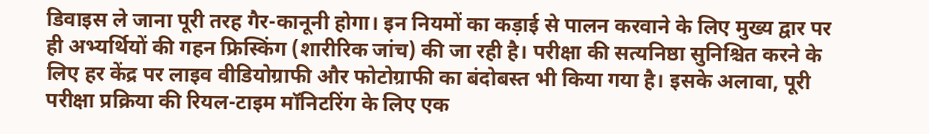डिवाइस ले जाना पूरी तरह गैर-कानूनी होगा। इन नियमों का कड़ाई से पालन करवाने के लिए मुख्य द्वार पर ही अभ्यर्थियों की गहन फ्रिस्किंग (शारीरिक जांच) की जा रही है। परीक्षा की सत्यनिष्ठा सुनिश्चित करने के लिए हर केंद्र पर लाइव वीडियोग्राफी और फोटोग्राफी का बंदोबस्त भी किया गया है। इसके अलावा, पूरी परीक्षा प्रक्रिया की रियल-टाइम मॉनिटरिंग के लिए एक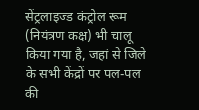सेंट्रलाइज्ड कंट्रोल रूम (नियंत्रण कक्ष) भी चालू किया गया है, जहां से जिले के सभी केंद्रों पर पल-पल की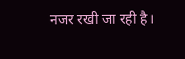नजर रखी जा रही है।